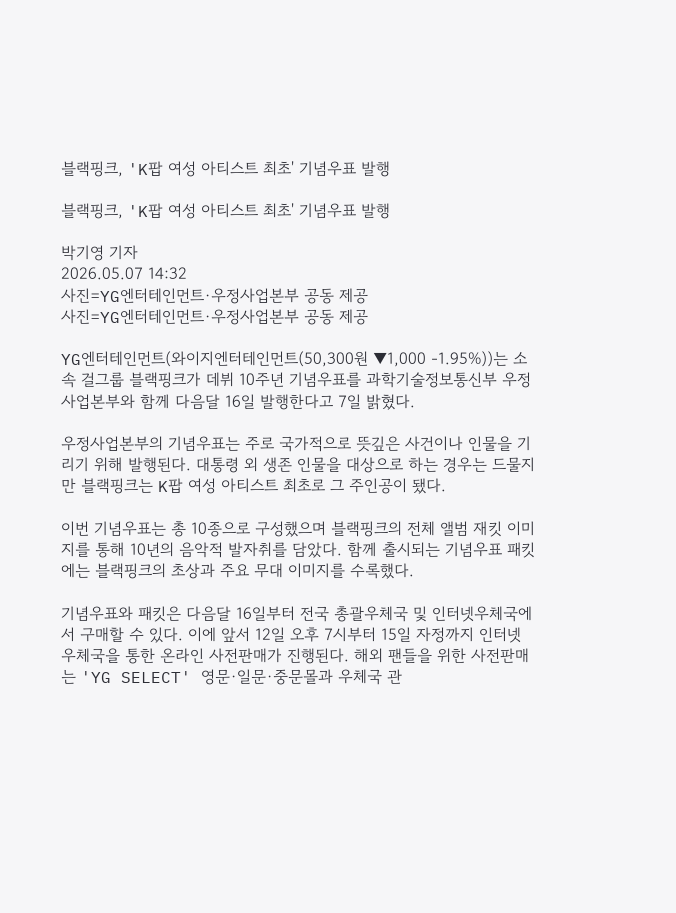블랙핑크, 'K팝 여성 아티스트 최초' 기념우표 발행

블랙핑크, 'K팝 여성 아티스트 최초' 기념우표 발행

박기영 기자
2026.05.07 14:32
사진=YG엔터테인먼트·우정사업본부 공동 제공
사진=YG엔터테인먼트·우정사업본부 공동 제공

YG엔터테인먼트(와이지엔터테인먼트(50,300원 ▼1,000 -1.95%))는 소속 걸그룹 블랙핑크가 데뷔 10주년 기념우표를 과학기술정보통신부 우정사업본부와 함께 다음달 16일 발행한다고 7일 밝혔다.

우정사업본부의 기념우표는 주로 국가적으로 뜻깊은 사건이나 인물을 기리기 위해 발행된다. 대통령 외 생존 인물을 대상으로 하는 경우는 드물지만 블랙핑크는 K팝 여성 아티스트 최초로 그 주인공이 됐다.

이번 기념우표는 총 10종으로 구성했으며 블랙핑크의 전체 앨범 재킷 이미지를 통해 10년의 음악적 발자취를 담았다. 함께 출시되는 기념우표 패킷에는 블랙핑크의 초상과 주요 무대 이미지를 수록했다.

기념우표와 패킷은 다음달 16일부터 전국 총괄우체국 및 인터넷우체국에서 구매할 수 있다. 이에 앞서 12일 오후 7시부터 15일 자정까지 인터넷우체국을 통한 온라인 사전판매가 진행된다. 해외 팬들을 위한 사전판매는 'YG SELECT' 영문·일문·중문몰과 우체국 관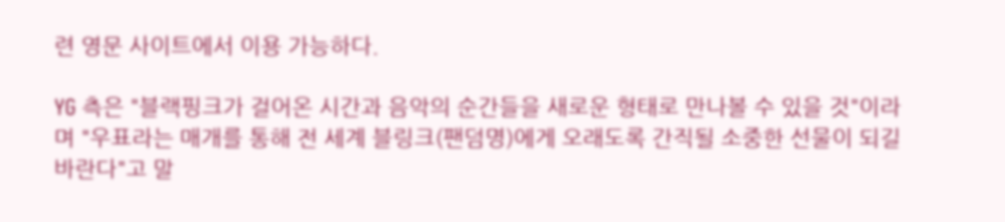련 영문 사이트에서 이용 가능하다.

YG 측은 "블랙핑크가 걸어온 시간과 음악의 순간들을 새로운 형태로 만나볼 수 있을 것"이라며 "우표라는 매개를 통해 전 세계 블링크(팬덤명)에게 오래도록 간직될 소중한 선물이 되길 바란다"고 말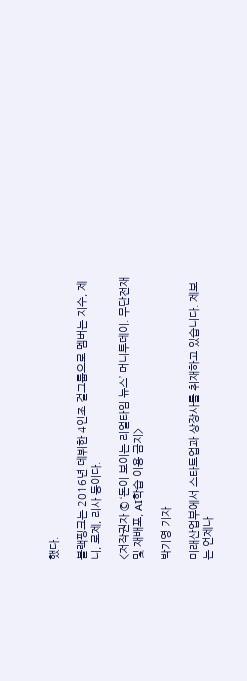했다.

블랙핑크는 2016년 데뷔한 4인조 걸그룹으로 멤버는 지수, 제니, 로제, 리사 등이다.

<저작권자 © ‘돈이 보이는 리얼타임 뉴스’ 머니투데이. 무단전재 및 재배포, AI학습 이용 금지>

박기영 기자

미래산업부에서 스타트업과 상장사를 취재하고 있습니다. 제보는 언제나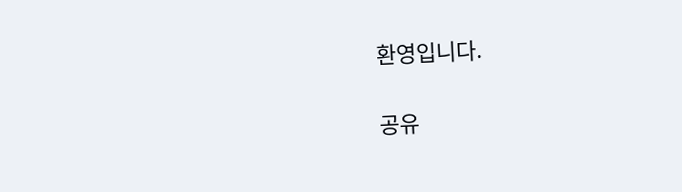환영입니다.

공유